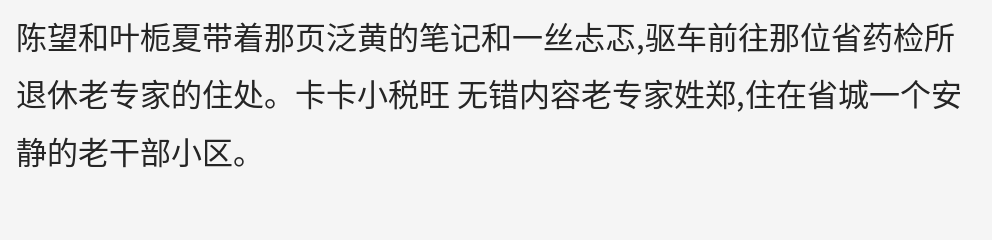陈望和叶栀夏带着那页泛黄的笔记和一丝忐忑,驱车前往那位省药检所退休老专家的住处。卡卡小税旺 无错内容老专家姓郑,住在省城一个安静的老干部小区。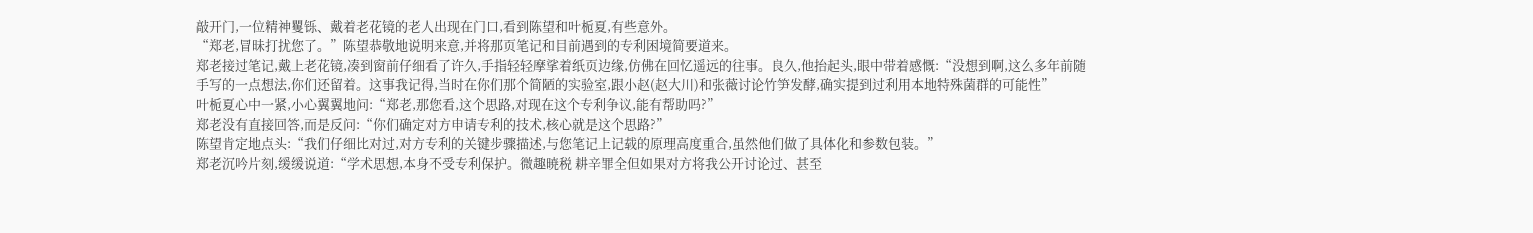敲开门,一位精神矍铄、戴着老花镜的老人出现在门口,看到陈望和叶栀夏,有些意外。
“郑老,冒昧打扰您了。”陈望恭敬地说明来意,并将那页笔记和目前遇到的专利困境简要道来。
郑老接过笔记,戴上老花镜,凑到窗前仔细看了许久,手指轻轻摩挲着纸页边缘,仿佛在回忆遥远的往事。良久,他抬起头,眼中带着感慨:“没想到啊,这么多年前随手写的一点想法,你们还留着。这事我记得,当时在你们那个简陋的实验室,跟小赵(赵大川)和张薇讨论竹笋发酵,确实提到过利用本地特殊菌群的可能性”
叶栀夏心中一紧,小心翼翼地问:“郑老,那您看,这个思路,对现在这个专利争议,能有帮助吗?”
郑老没有直接回答,而是反问:“你们确定对方申请专利的技术,核心就是这个思路?”
陈望肯定地点头:“我们仔细比对过,对方专利的关键步骤描述,与您笔记上记载的原理高度重合,虽然他们做了具体化和参数包装。”
郑老沉吟片刻,缓缓说道:“学术思想,本身不受专利保护。微趣暁税 耕辛罪全但如果对方将我公开讨论过、甚至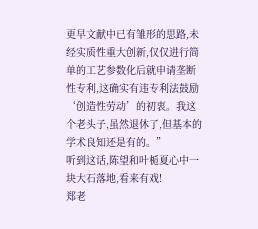更早文献中已有雏形的思路,未经实质性重大创新,仅仅进行简单的工艺参数化后就申请垄断性专利,这确实有违专利法鼓励‘创造性劳动’的初衷。我这个老头子,虽然退休了,但基本的学术良知还是有的。”
听到这话,陈望和叶栀夏心中一块大石落地,看来有戏!
郑老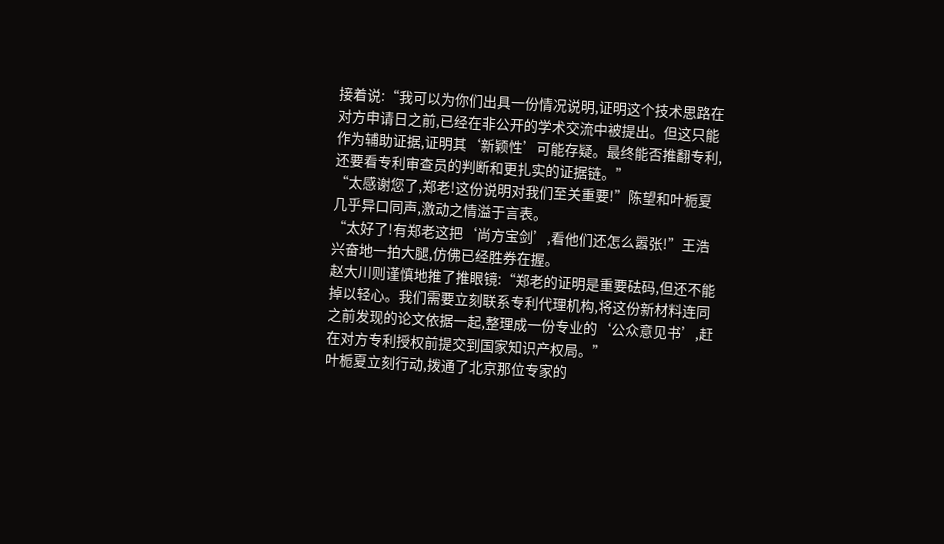接着说:“我可以为你们出具一份情况说明,证明这个技术思路在对方申请日之前,已经在非公开的学术交流中被提出。但这只能作为辅助证据,证明其‘新颖性’可能存疑。最终能否推翻专利,还要看专利审查员的判断和更扎实的证据链。”
“太感谢您了,郑老!这份说明对我们至关重要!”陈望和叶栀夏几乎异口同声,激动之情溢于言表。
“太好了!有郑老这把‘尚方宝剑’,看他们还怎么嚣张!”王浩兴奋地一拍大腿,仿佛已经胜券在握。
赵大川则谨慎地推了推眼镜:“郑老的证明是重要砝码,但还不能掉以轻心。我们需要立刻联系专利代理机构,将这份新材料连同之前发现的论文依据一起,整理成一份专业的‘公众意见书’,赶在对方专利授权前提交到国家知识产权局。”
叶栀夏立刻行动,拨通了北京那位专家的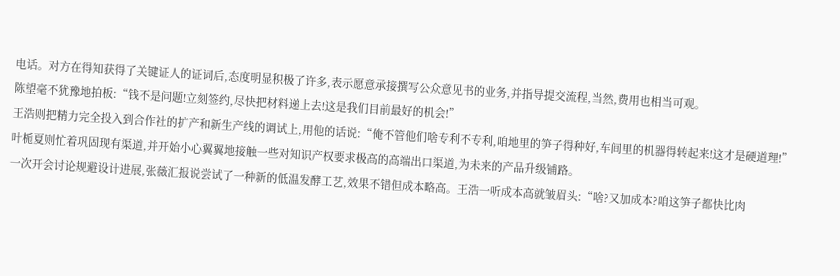电话。对方在得知获得了关键证人的证词后,态度明显积极了许多,表示愿意承接撰写公众意见书的业务,并指导提交流程,当然,费用也相当可观。
陈望毫不犹豫地拍板:“钱不是问题!立刻签约,尽快把材料递上去!这是我们目前最好的机会!”
王浩则把精力完全投入到合作社的扩产和新生产线的调试上,用他的话说:“俺不管他们啥专利不专利,咱地里的笋子得种好,车间里的机器得转起来!这才是硬道理!”
叶栀夏则忙着巩固现有渠道,并开始小心翼翼地接触一些对知识产权要求极高的高端出口渠道,为未来的产品升级铺路。
一次开会讨论规避设计进展,张薇汇报说尝试了一种新的低温发酵工艺,效果不错但成本略高。王浩一听成本高就皱眉头:“啥?又加成本?咱这笋子都快比肉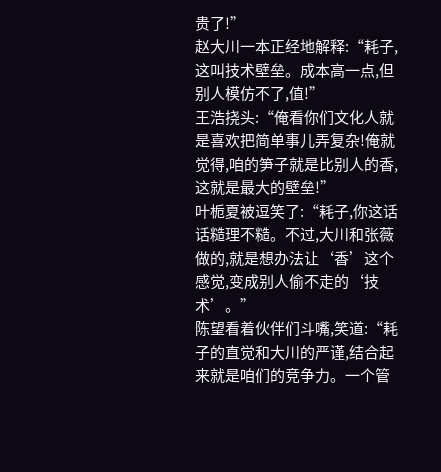贵了!”
赵大川一本正经地解释:“耗子,这叫技术壁垒。成本高一点,但别人模仿不了,值!”
王浩挠头:“俺看你们文化人就是喜欢把简单事儿弄复杂!俺就觉得,咱的笋子就是比别人的香,这就是最大的壁垒!”
叶栀夏被逗笑了:“耗子,你这话话糙理不糙。不过,大川和张薇做的,就是想办法让‘香’这个感觉,变成别人偷不走的‘技术’。”
陈望看着伙伴们斗嘴,笑道:“耗子的直觉和大川的严谨,结合起来就是咱们的竞争力。一个管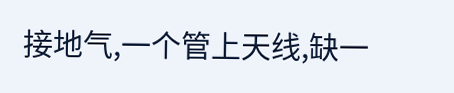接地气,一个管上天线,缺一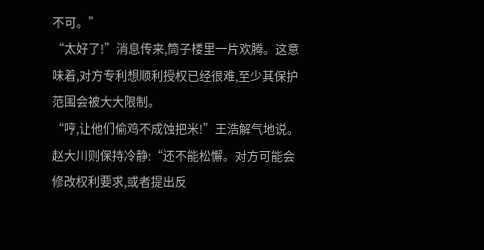不可。”
“太好了!”消息传来,筒子楼里一片欢腾。这意味着,对方专利想顺利授权已经很难,至少其保护范围会被大大限制。
“哼,让他们偷鸡不成蚀把米!”王浩解气地说。
赵大川则保持冷静:“还不能松懈。对方可能会修改权利要求,或者提出反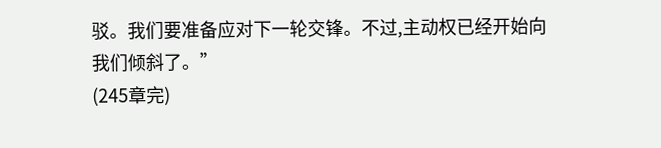驳。我们要准备应对下一轮交锋。不过,主动权已经开始向我们倾斜了。”
(245章完)